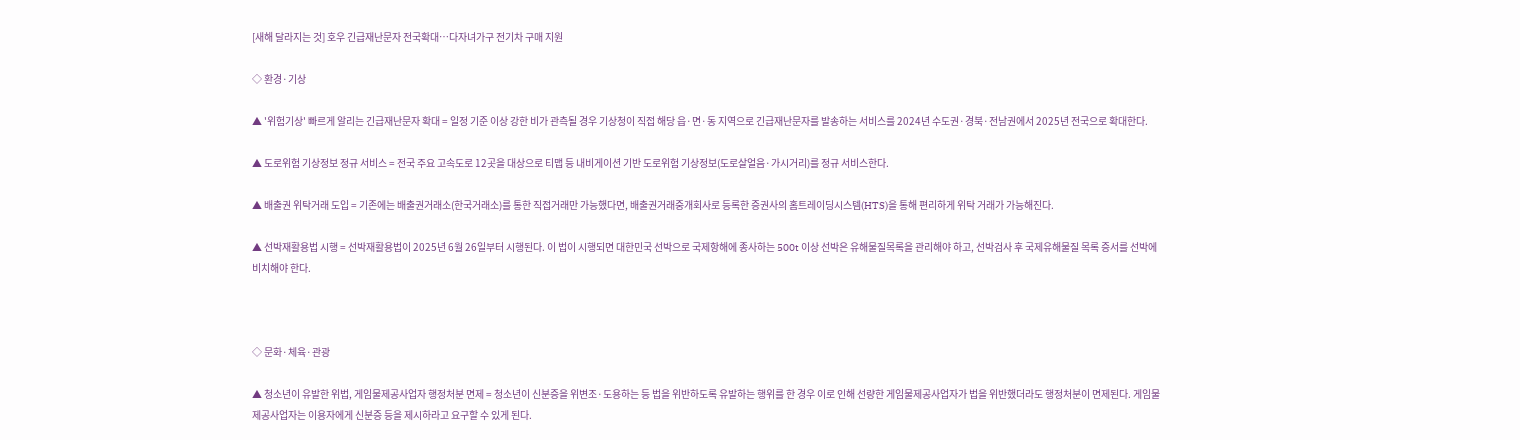[새해 달라지는 것] 호우 긴급재난문자 전국확대…다자녀가구 전기차 구매 지원

◇ 환경·기상

▲ '위험기상' 빠르게 알리는 긴급재난문자 확대 = 일정 기준 이상 강한 비가 관측될 경우 기상청이 직접 해당 읍·면·동 지역으로 긴급재난문자를 발송하는 서비스를 2024년 수도권·경북·전남권에서 2025년 전국으로 확대한다.

▲ 도로위험 기상정보 정규 서비스 = 전국 주요 고속도로 12곳을 대상으로 티맵 등 내비게이션 기반 도로위험 기상정보(도로살얼음·가시거리)를 정규 서비스한다.

▲ 배출권 위탁거래 도입 = 기존에는 배출권거래소(한국거래소)를 통한 직접거래만 가능했다면, 배출권거래중개회사로 등록한 증권사의 홈트레이딩시스템(HTS)을 통해 편리하게 위탁 거래가 가능해진다.

▲ 선박재활용법 시행 = 선박재활용법이 2025년 6월 26일부터 시행된다. 이 법이 시행되면 대한민국 선박으로 국제항해에 종사하는 500t 이상 선박은 유해물질목록을 관리해야 하고, 선박검사 후 국제유해물질 목록 증서를 선박에 비치해야 한다.



◇ 문화·체육·관광

▲ 청소년이 유발한 위법, 게임물제공사업자 행정처분 면제 = 청소년이 신분증을 위변조·도용하는 등 법을 위반하도록 유발하는 행위를 한 경우 이로 인해 선량한 게임물제공사업자가 법을 위반했더라도 행정처분이 면제된다. 게임물제공사업자는 이용자에게 신분증 등을 제시하라고 요구할 수 있게 된다.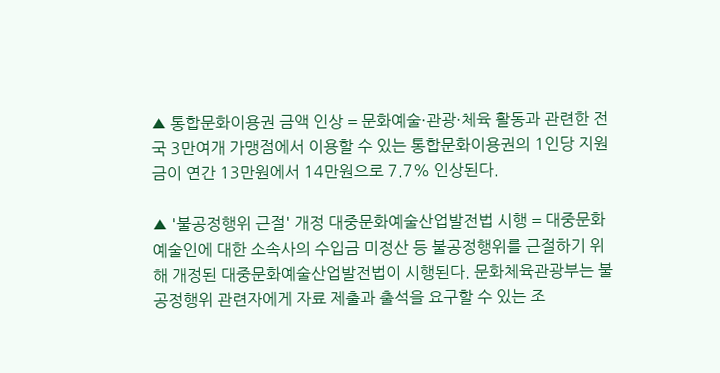▲ 통합문화이용권 금액 인상 = 문화예술·관광·체육 활동과 관련한 전국 3만여개 가맹점에서 이용할 수 있는 통합문화이용권의 1인당 지원금이 연간 13만원에서 14만원으로 7.7% 인상된다.

▲ '불공정행위 근절' 개정 대중문화예술산업발전법 시행 = 대중문화예술인에 대한 소속사의 수입금 미정산 등 불공정행위를 근절하기 위해 개정된 대중문화예술산업발전법이 시행된다. 문화체육관광부는 불공정행위 관련자에게 자료 제출과 출석을 요구할 수 있는 조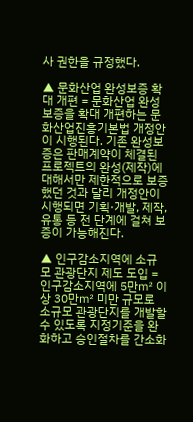사 권한을 규정했다.

▲ 문화산업 완성보증 확대 개편 = 문화산업 완성보증을 확대 개편하는 문화산업진흥기본법 개정안이 시행된다. 기존 완성보증은 판매계약이 체결된 프로젝트의 완성(제작)에 대해서만 제한적으로 보증했던 것과 달리 개정안이 시행되면 기획·개발, 제작, 유통 등 전 단계에 걸쳐 보증이 가능해진다.

▲ 인구감소지역에 소규모 관광단지 제도 도입 = 인구감소지역에 5만㎡ 이상 30만㎡ 미만 규모로 소규모 관광단지를 개발할 수 있도록 지정기준을 완화하고 승인절차를 간소화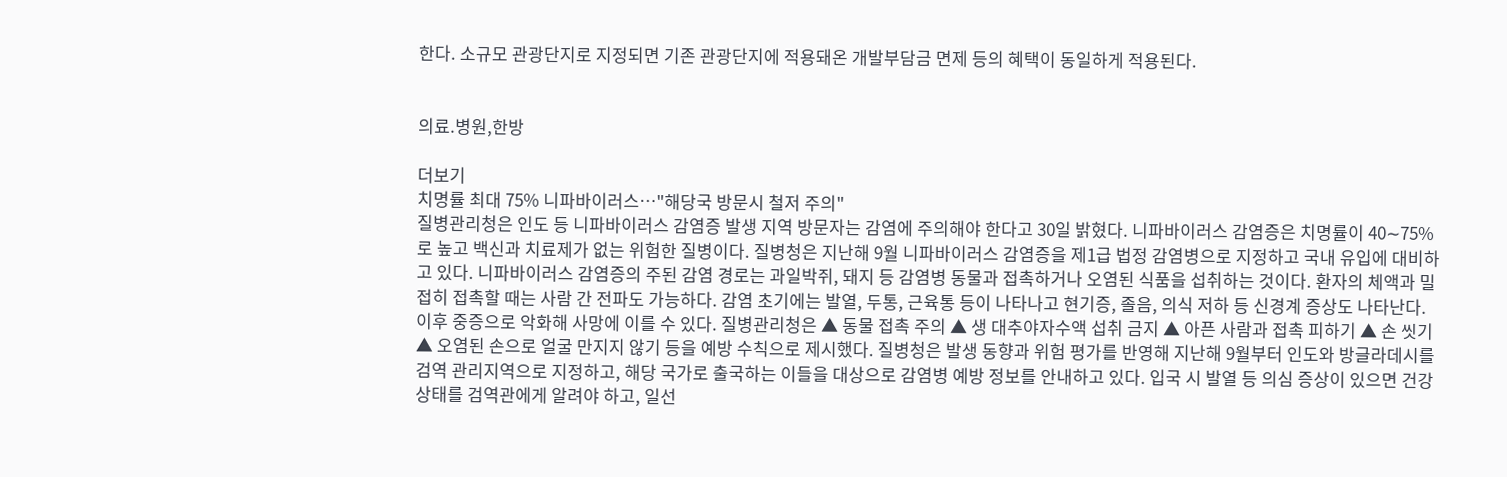한다. 소규모 관광단지로 지정되면 기존 관광단지에 적용돼온 개발부담금 면제 등의 혜택이 동일하게 적용된다.


의료.병원,한방

더보기
치명률 최대 75% 니파바이러스…"해당국 방문시 철저 주의"
질병관리청은 인도 등 니파바이러스 감염증 발생 지역 방문자는 감염에 주의해야 한다고 30일 밝혔다. 니파바이러스 감염증은 치명률이 40∼75%로 높고 백신과 치료제가 없는 위험한 질병이다. 질병청은 지난해 9월 니파바이러스 감염증을 제1급 법정 감염병으로 지정하고 국내 유입에 대비하고 있다. 니파바이러스 감염증의 주된 감염 경로는 과일박쥐, 돼지 등 감염병 동물과 접촉하거나 오염된 식품을 섭취하는 것이다. 환자의 체액과 밀접히 접촉할 때는 사람 간 전파도 가능하다. 감염 초기에는 발열, 두통, 근육통 등이 나타나고 현기증, 졸음, 의식 저하 등 신경계 증상도 나타난다. 이후 중증으로 악화해 사망에 이를 수 있다. 질병관리청은 ▲ 동물 접촉 주의 ▲ 생 대추야자수액 섭취 금지 ▲ 아픈 사람과 접촉 피하기 ▲ 손 씻기 ▲ 오염된 손으로 얼굴 만지지 않기 등을 예방 수칙으로 제시했다. 질병청은 발생 동향과 위험 평가를 반영해 지난해 9월부터 인도와 방글라데시를 검역 관리지역으로 지정하고, 해당 국가로 출국하는 이들을 대상으로 감염병 예방 정보를 안내하고 있다. 입국 시 발열 등 의심 증상이 있으면 건강 상태를 검역관에게 알려야 하고, 일선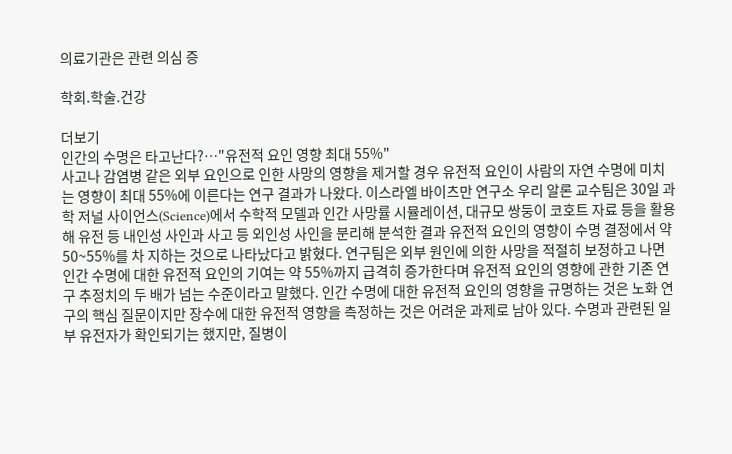의료기관은 관련 의심 증

학회.학술.건강

더보기
인간의 수명은 타고난다?…"유전적 요인 영향 최대 55%"
사고나 감염병 같은 외부 요인으로 인한 사망의 영향을 제거할 경우 유전적 요인이 사람의 자연 수명에 미치는 영향이 최대 55%에 이른다는 연구 결과가 나왔다. 이스라엘 바이츠만 연구소 우리 알론 교수팀은 30일 과학 저널 사이언스(Science)에서 수학적 모델과 인간 사망률 시뮬레이션, 대규모 쌍둥이 코호트 자료 등을 활용해 유전 등 내인성 사인과 사고 등 외인성 사인을 분리해 분석한 결과 유전적 요인의 영향이 수명 결정에서 약 50~55%를 차 지하는 것으로 나타났다고 밝혔다. 연구팀은 외부 원인에 의한 사망을 적절히 보정하고 나면 인간 수명에 대한 유전적 요인의 기여는 약 55%까지 급격히 증가한다며 유전적 요인의 영향에 관한 기존 연구 추정치의 두 배가 넘는 수준이라고 말했다. 인간 수명에 대한 유전적 요인의 영향을 규명하는 것은 노화 연구의 핵심 질문이지만 장수에 대한 유전적 영향을 측정하는 것은 어려운 과제로 남아 있다. 수명과 관련된 일부 유전자가 확인되기는 했지만, 질병이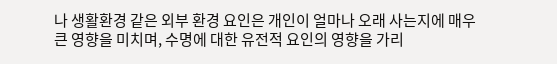나 생활환경 같은 외부 환경 요인은 개인이 얼마나 오래 사는지에 매우 큰 영향을 미치며, 수명에 대한 유전적 요인의 영향을 가리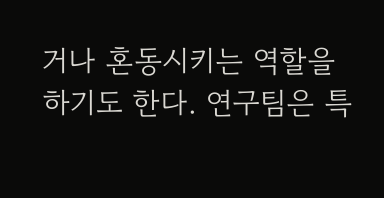거나 혼동시키는 역할을 하기도 한다. 연구팀은 특